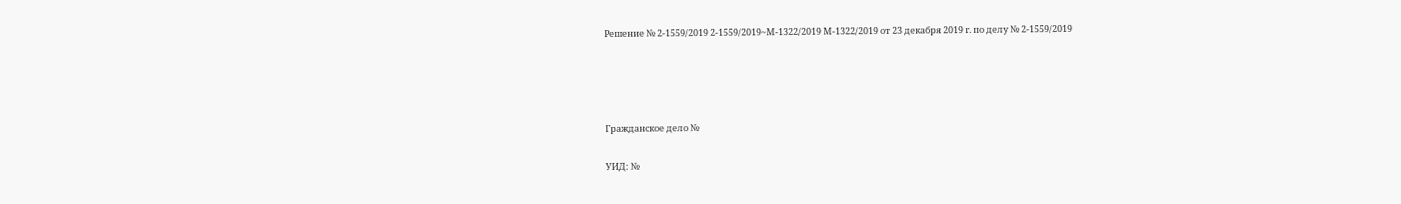Решение № 2-1559/2019 2-1559/2019~М-1322/2019 М-1322/2019 от 23 декабря 2019 г. по делу № 2-1559/2019




Гражданское дело №

УИД: №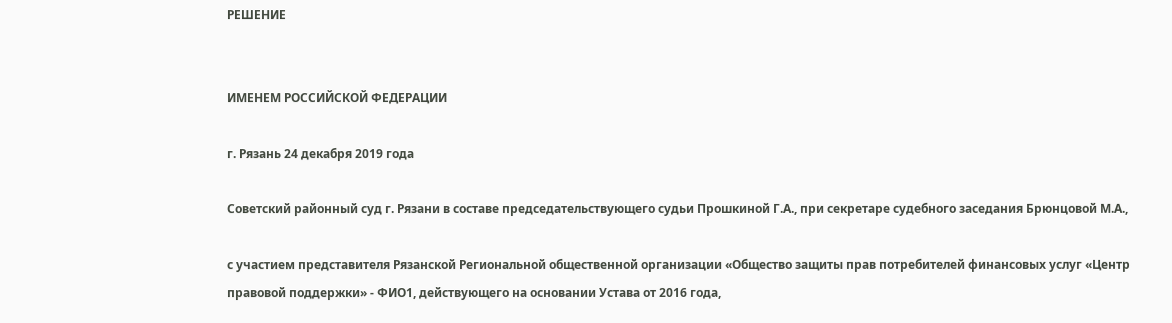РЕШЕНИЕ


ИМЕНЕМ РОССИЙСКОЙ ФЕДЕРАЦИИ

г. Рязань 24 декабря 2019 года

Советский районный суд г. Рязани в составе председательствующего судьи Прошкиной Г.А., при секретаре судебного заседания Брюнцовой М.А.,

с участием представителя Рязанской Региональной общественной организации «Общество защиты прав потребителей финансовых услуг «Центр правовой поддержки» - ФИО1, действующего на основании Устава от 2016 года,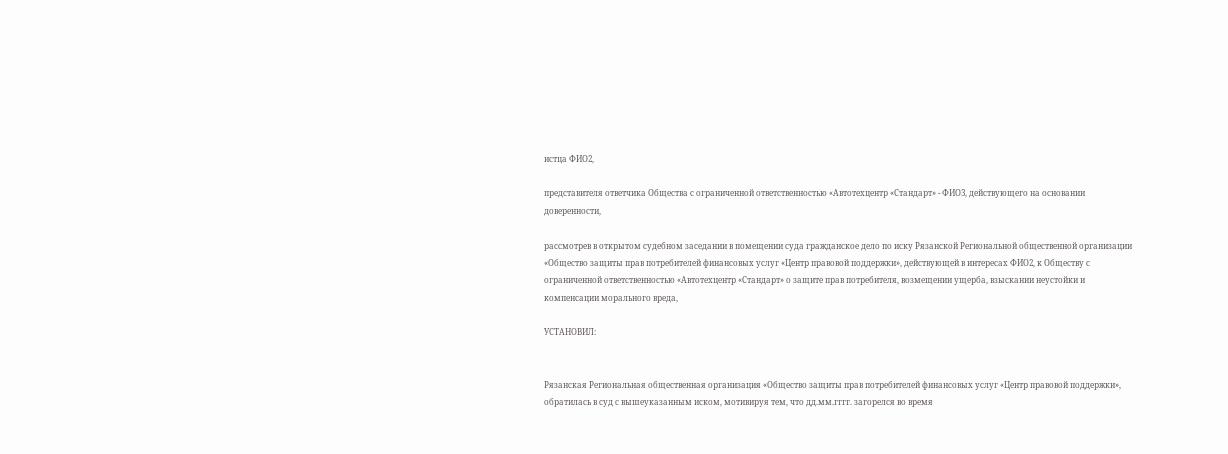истца ФИО2,

представителя ответчика Общества с ограниченной ответственностью «Автотехцентр «Стандарт» - ФИО3, действующего на основании доверенности,

рассмотрев в открытом судебном заседании в помещении суда гражданское дело по иску Рязанской Региональной общественной организации «Общество защиты прав потребителей финансовых услуг «Центр правовой поддержки», действующей в интересах ФИО2, к Обществу с ограниченной ответственностью «Автотехцентр «Стандарт» о защите прав потребителя, возмещении ущерба, взыскании неустойки и компенсации морального вреда,

УСТАНОВИЛ:


Рязанская Региональная общественная организация «Общество защиты прав потребителей финансовых услуг «Центр правовой поддержки», обратилась в суд с вышеуказанным иском, мотивируя тем, что дд.мм.гггг. загорелся во время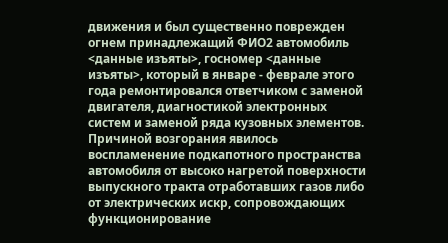движения и был существенно поврежден огнем принадлежащий ФИО2 автомобиль <данные изъяты>, госномер <данные изъяты>, который в январе - феврале этого года ремонтировался ответчиком с заменой двигателя, диагностикой электронных систем и заменой ряда кузовных элементов. Причиной возгорания явилось воспламенение подкапотного пространства автомобиля от высоко нагретой поверхности выпускного тракта отработавших газов либо от электрических искр, сопровождающих функционирование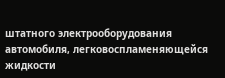штатного электрооборудования автомобиля, легковоспламеняющейся жидкости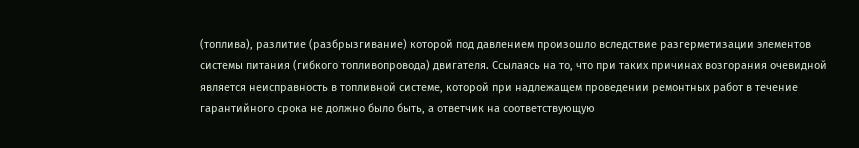(топлива), разлитие (разбрызгивание) которой под давлением произошло вследствие разгерметизации элементов системы питания (гибкого топливопровода) двигателя. Ссылаясь на то, что при таких причинах возгорания очевидной является неисправность в топливной системе, которой при надлежащем проведении ремонтных работ в течение гарантийного срока не должно было быть, а ответчик на соответствующую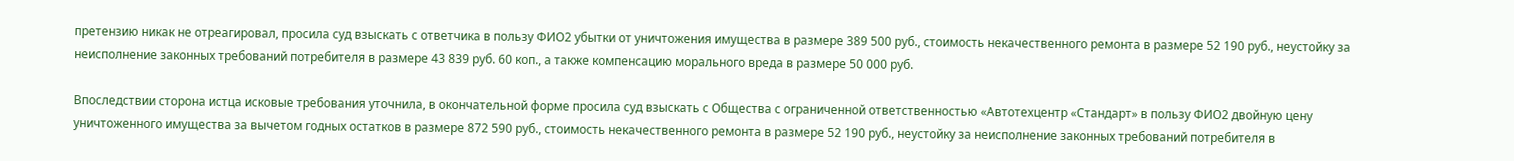претензию никак не отреагировал, просила суд взыскать с ответчика в пользу ФИО2 убытки от уничтожения имущества в размере 389 500 руб., стоимость некачественного ремонта в размере 52 190 руб., неустойку за неисполнение законных требований потребителя в размере 43 839 руб. 60 коп., а также компенсацию морального вреда в размере 50 000 руб.

Впоследствии сторона истца исковые требования уточнила, в окончательной форме просила суд взыскать с Общества с ограниченной ответственностью «Автотехцентр «Стандарт» в пользу ФИО2 двойную цену уничтоженного имущества за вычетом годных остатков в размере 872 590 руб., стоимость некачественного ремонта в размере 52 190 руб., неустойку за неисполнение законных требований потребителя в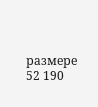размере 52 190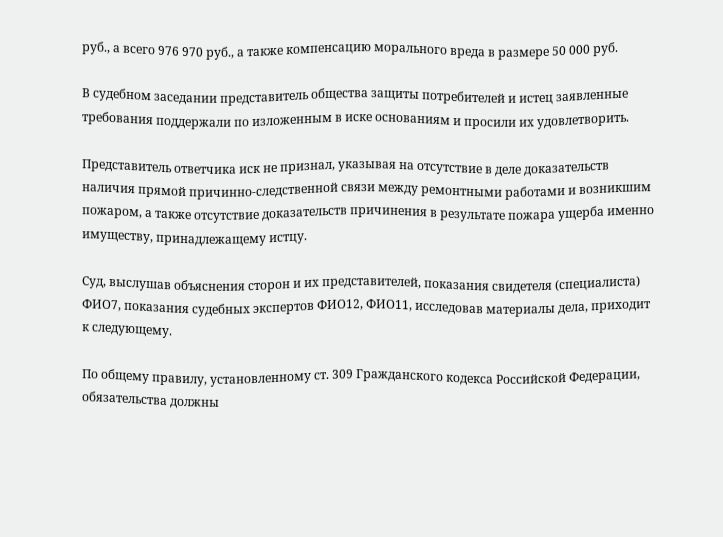руб., а всего 976 970 руб., а также компенсацию морального вреда в размере 50 000 руб.

В судебном заседании представитель общества защиты потребителей и истец заявленные требования поддержали по изложенным в иске основаниям и просили их удовлетворить.

Представитель ответчика иск не признал, указывая на отсутствие в деле доказательств наличия прямой причинно-следственной связи между ремонтными работами и возникшим пожаром, а также отсутствие доказательств причинения в результате пожара ущерба именно имуществу, принадлежащему истцу.

Суд, выслушав объяснения сторон и их представителей, показания свидетеля (специалиста) ФИО7, показания судебных экспертов ФИО12, ФИО11, исследовав материалы дела, приходит к следующему.

По общему правилу, установленному ст. 309 Гражданского кодекса Российской Федерации, обязательства должны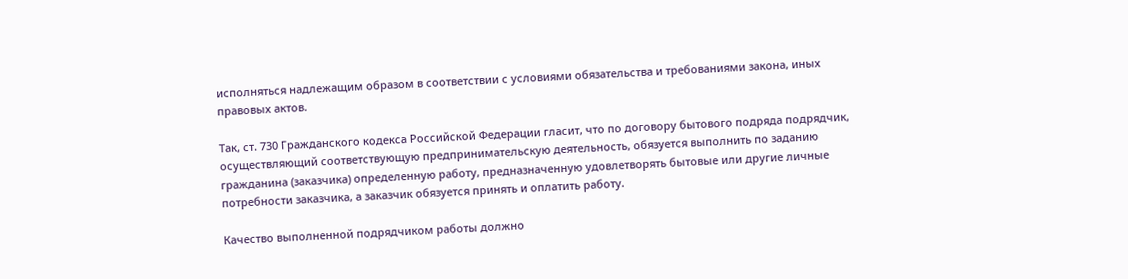исполняться надлежащим образом в соответствии с условиями обязательства и требованиями закона, иных правовых актов.

Так, ст. 730 Гражданского кодекса Российской Федерации гласит, что по договору бытового подряда подрядчик, осуществляющий соответствующую предпринимательскую деятельность, обязуется выполнить по заданию гражданина (заказчика) определенную работу, предназначенную удовлетворять бытовые или другие личные потребности заказчика, а заказчик обязуется принять и оплатить работу.

Качество выполненной подрядчиком работы должно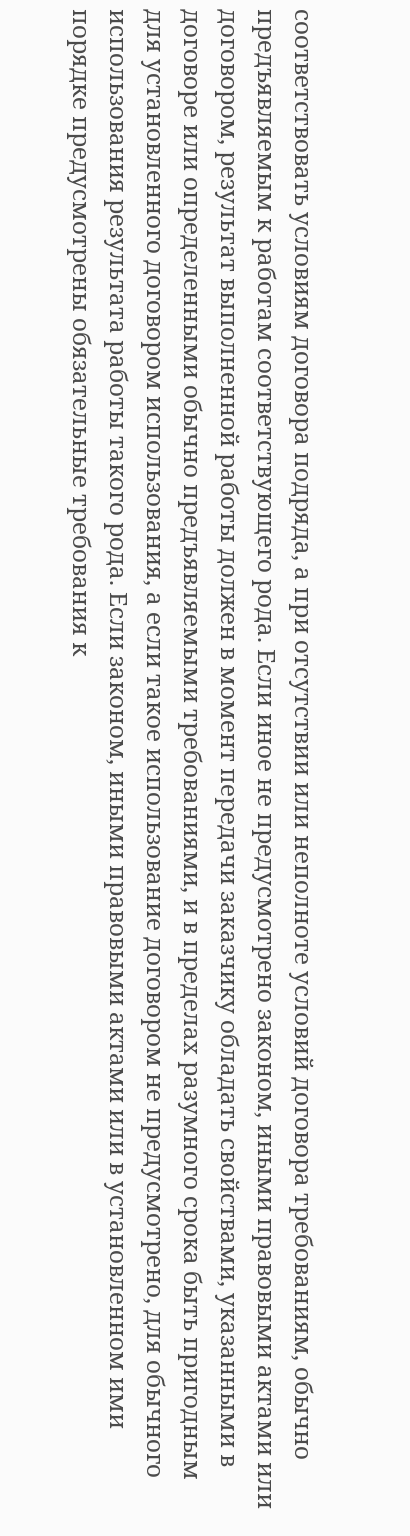соответствовать условиям договора подряда, а при отсутствии или неполноте условий договора требованиям, обычно предъявляемым к работам соответствующего рода. Если иное не предусмотрено законом, иными правовыми актами или договором, результат выполненной работы должен в момент передачи заказчику обладать свойствами, указанными в договоре или определенными обычно предъявляемыми требованиями, и в пределах разумного срока быть пригодным для установленного договором использования, а если такое использование договором не предусмотрено, для обычного использования результата работы такого рода. Если законом, иными правовыми актами или в установленном ими порядке предусмотрены обязательные требования к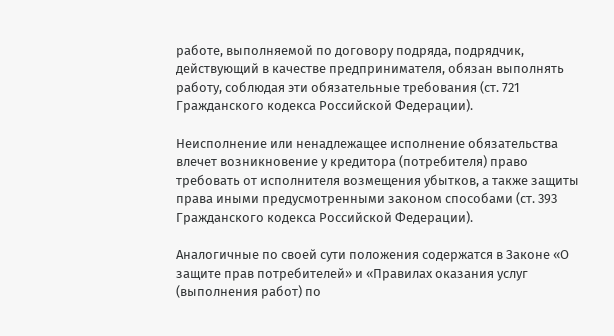работе, выполняемой по договору подряда, подрядчик, действующий в качестве предпринимателя, обязан выполнять работу, соблюдая эти обязательные требования (ст. 721 Гражданского кодекса Российской Федерации).

Неисполнение или ненадлежащее исполнение обязательства влечет возникновение у кредитора (потребителя) право требовать от исполнителя возмещения убытков, а также защиты права иными предусмотренными законом способами (ст. 393 Гражданского кодекса Российской Федерации).

Аналогичные по своей сути положения содержатся в Законе «О защите прав потребителей» и «Правилах оказания услуг (выполнения работ) по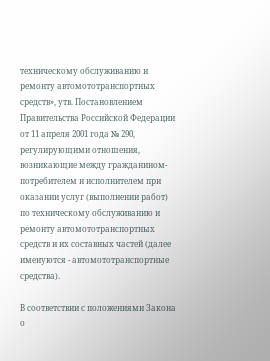техническому обслуживанию и ремонту автомототранспортных средств», утв. Постановлением Правительства Российской Федерации от 11 апреля 2001 года № 290, регулирующими отношения, возникающие между гражданином-потребителем и исполнителем при оказании услуг (выполнении работ) по техническому обслуживанию и ремонту автомототранспортных средств и их составных частей (далее именуются - автомототранспортные средства).

В соответствии с положениями Закона о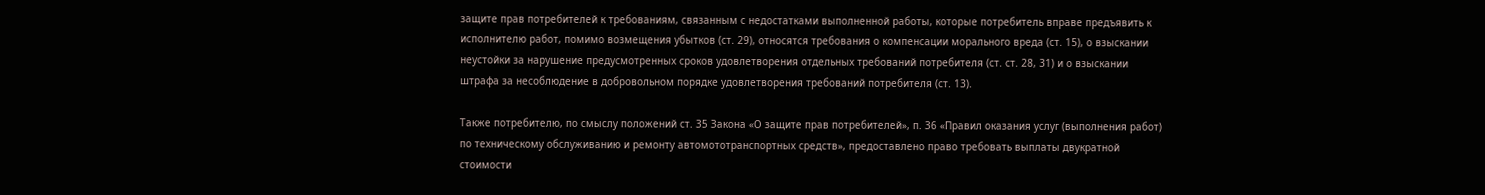защите прав потребителей к требованиям, связанным с недостатками выполненной работы, которые потребитель вправе предъявить к исполнителю работ, помимо возмещения убытков (ст. 29), относятся требования о компенсации морального вреда (ст. 15), о взыскании неустойки за нарушение предусмотренных сроков удовлетворения отдельных требований потребителя (ст. ст. 28, 31) и о взыскании штрафа за несоблюдение в добровольном порядке удовлетворения требований потребителя (ст. 13).

Также потребителю, по смыслу положений ст. 35 Закона «О защите прав потребителей», п. 36 «Правил оказания услуг (выполнения работ) по техническому обслуживанию и ремонту автомототранспортных средств», предоставлено право требовать выплаты двукратной стоимости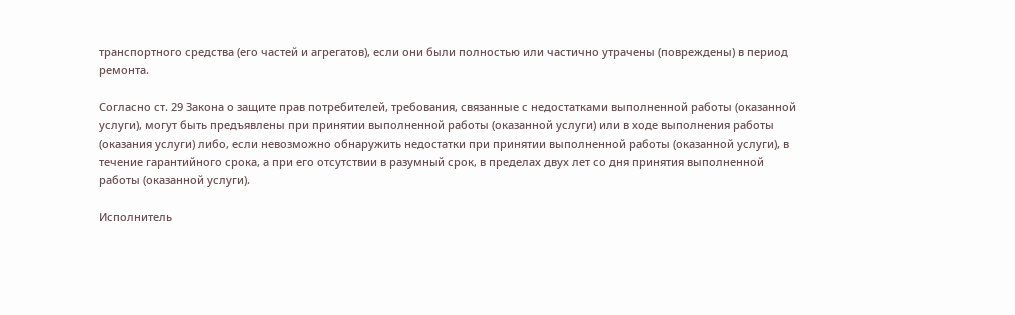транспортного средства (его частей и агрегатов), если они были полностью или частично утрачены (повреждены) в период ремонта.

Согласно ст. 29 Закона о защите прав потребителей, требования, связанные с недостатками выполненной работы (оказанной услуги), могут быть предъявлены при принятии выполненной работы (оказанной услуги) или в ходе выполнения работы (оказания услуги) либо, если невозможно обнаружить недостатки при принятии выполненной работы (оказанной услуги), в течение гарантийного срока, а при его отсутствии в разумный срок, в пределах двух лет со дня принятия выполненной работы (оказанной услуги).

Исполнитель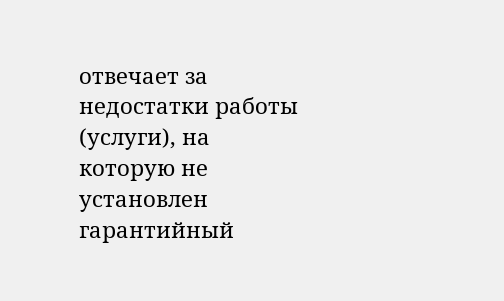отвечает за недостатки работы (услуги), на которую не установлен гарантийный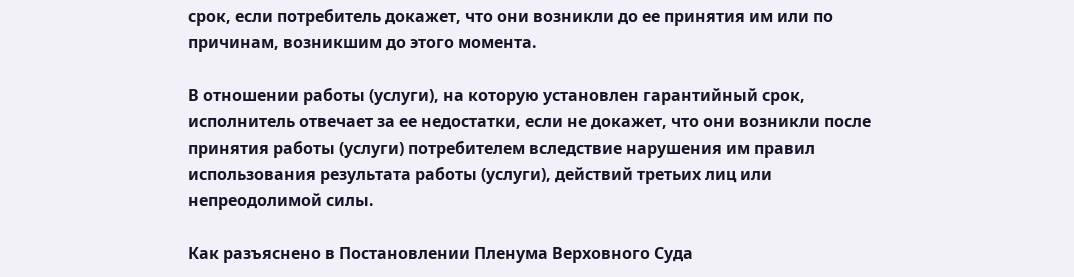срок, если потребитель докажет, что они возникли до ее принятия им или по причинам, возникшим до этого момента.

В отношении работы (услуги), на которую установлен гарантийный срок, исполнитель отвечает за ее недостатки, если не докажет, что они возникли после принятия работы (услуги) потребителем вследствие нарушения им правил использования результата работы (услуги), действий третьих лиц или непреодолимой силы.

Как разъяснено в Постановлении Пленума Верховного Суда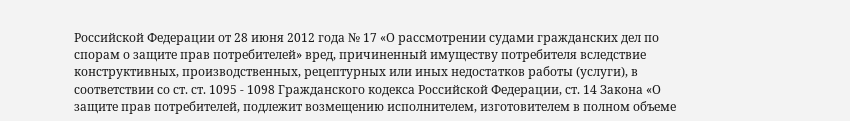Российской Федерации от 28 июня 2012 года № 17 «О рассмотрении судами гражданских дел по спорам о защите прав потребителей» вред, причиненный имуществу потребителя вследствие конструктивных, производственных, рецептурных или иных недостатков работы (услуги), в соответствии со ст. ст. 1095 - 1098 Гражданского кодекса Российской Федерации, ст. 14 Закона «О защите прав потребителей, подлежит возмещению исполнителем, изготовителем в полном объеме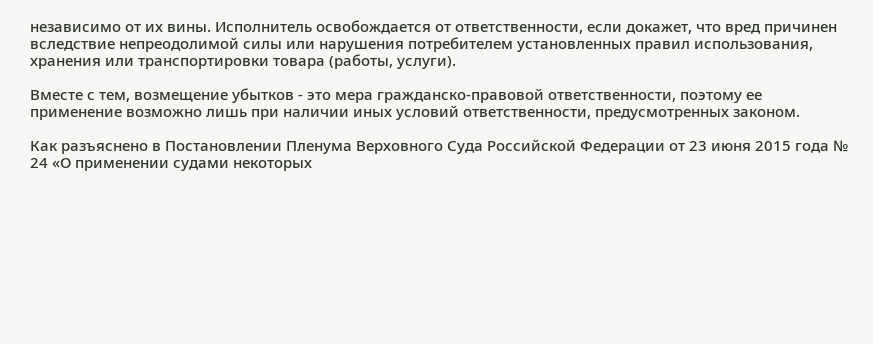независимо от их вины. Исполнитель освобождается от ответственности, если докажет, что вред причинен вследствие непреодолимой силы или нарушения потребителем установленных правил использования, хранения или транспортировки товара (работы, услуги).

Вместе с тем, возмещение убытков - это мера гражданско-правовой ответственности, поэтому ее применение возможно лишь при наличии иных условий ответственности, предусмотренных законом.

Как разъяснено в Постановлении Пленума Верховного Суда Российской Федерации от 23 июня 2015 года № 24 «О применении судами некоторых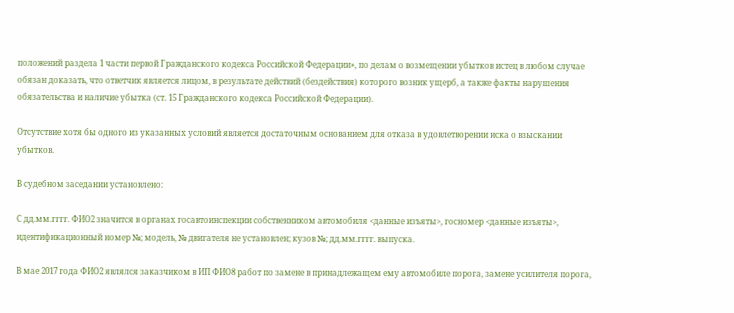положений раздела 1 части первой Гражданского кодекса Российской Федерации», по делам о возмещении убытков истец в любом случае обязан доказать, что ответчик является лицом, в результате действий (бездействия) которого возник ущерб, а также факты нарушения обязательства и наличие убытка (ст. 15 Гражданского кодекса Российской Федерации).

Отсутствие хотя бы одного из указанных условий является достаточным основанием для отказа в удовлетворении иска о взыскании убытков.

В судебном заседании установлено:

С дд.мм.гггг. ФИО2 значится в органах госавтоинспекции собственником автомобиля <данные изъяты>, госномер <данные изъяты>, идентификационный номер №; модель, № двигателя не установлен; кузов №; дд.мм.гггг. выпуска.

В мае 2017 года ФИО2 являлся заказчиком в ИП ФИО8 работ по замене в принадлежащем ему автомобиле порога, замене усилителя порога,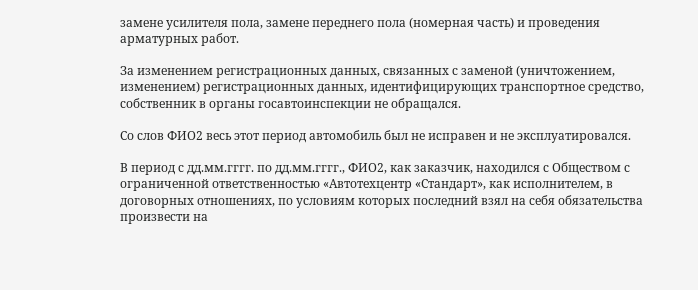замене усилителя пола, замене переднего пола (номерная часть) и проведения арматурных работ.

За изменением регистрационных данных, связанных с заменой (уничтожением, изменением) регистрационных данных, идентифицирующих транспортное средство, собственник в органы госавтоинспекции не обращался.

Со слов ФИО2 весь этот период автомобиль был не исправен и не эксплуатировался.

В период с дд.мм.гггг. по дд.мм.гггг., ФИО2, как заказчик, находился с Обществом с ограниченной ответственностью «Автотехцентр «Стандарт», как исполнителем, в договорных отношениях, по условиям которых последний взял на себя обязательства произвести на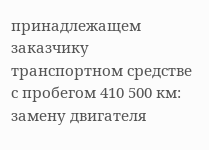принадлежащем заказчику транспортном средстве с пробегом 410 500 км: замену двигателя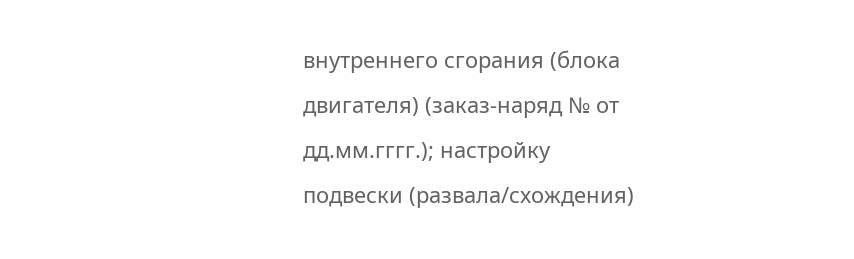внутреннего сгорания (блока двигателя) (заказ-наряд № от дд.мм.гггг.); настройку подвески (развала/схождения)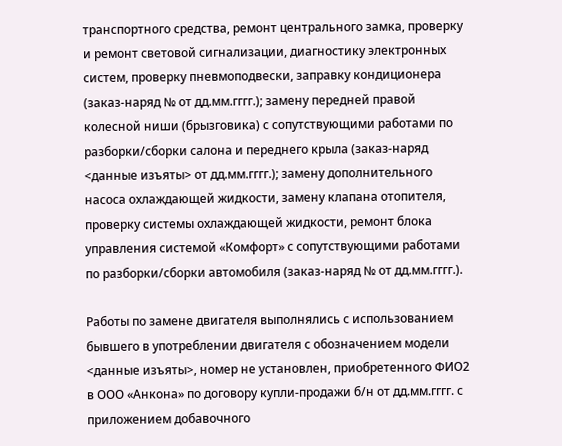транспортного средства, ремонт центрального замка, проверку и ремонт световой сигнализации, диагностику электронных систем, проверку пневмоподвески, заправку кондиционера (заказ-наряд № от дд.мм.гггг.); замену передней правой колесной ниши (брызговика) с сопутствующими работами по разборки/сборки салона и переднего крыла (заказ-наряд <данные изъяты> от дд.мм.гггг.); замену дополнительного насоса охлаждающей жидкости, замену клапана отопителя, проверку системы охлаждающей жидкости, ремонт блока управления системой «Комфорт» с сопутствующими работами по разборки/сборки автомобиля (заказ-наряд № от дд.мм.гггг.).

Работы по замене двигателя выполнялись с использованием бывшего в употреблении двигателя с обозначением модели <данные изъяты>, номер не установлен, приобретенного ФИО2 в ООО «Анкона» по договору купли-продажи б/н от дд.мм.гггг. с приложением добавочного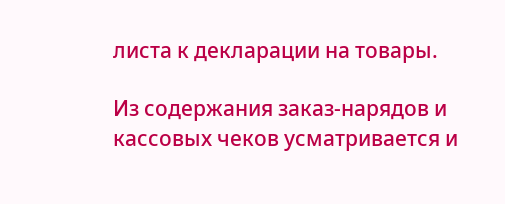листа к декларации на товары.

Из содержания заказ-нарядов и кассовых чеков усматривается и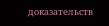доказательств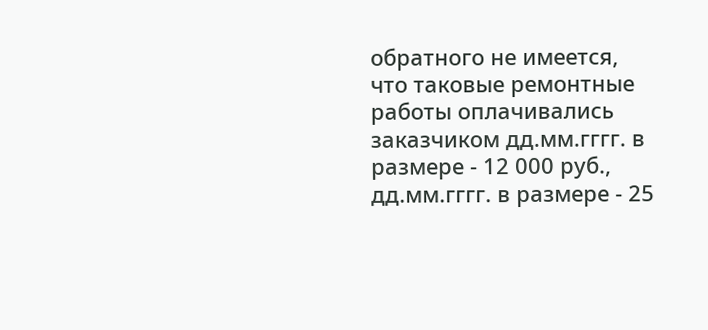обратного не имеется, что таковые ремонтные работы оплачивались заказчиком дд.мм.гггг. в размере - 12 000 руб., дд.мм.гггг. в размере - 25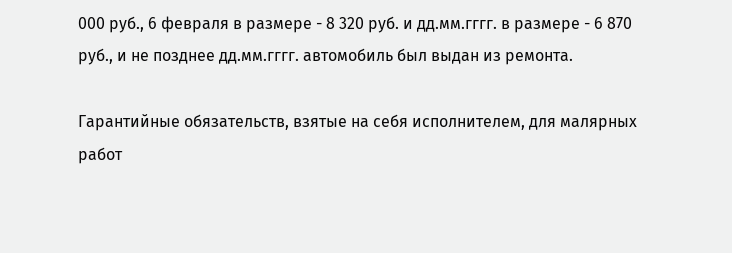000 руб., 6 февраля в размере - 8 320 руб. и дд.мм.гггг. в размере - 6 870 руб., и не позднее дд.мм.гггг. автомобиль был выдан из ремонта.

Гарантийные обязательств, взятые на себя исполнителем, для малярных работ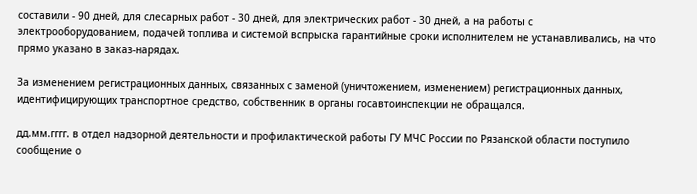составили - 90 дней, для слесарных работ - 30 дней, для электрических работ - 30 дней, а на работы с электрооборудованием, подачей топлива и системой вспрыска гарантийные сроки исполнителем не устанавливались, на что прямо указано в заказ-нарядах.

За изменением регистрационных данных, связанных с заменой (уничтожением, изменением) регистрационных данных, идентифицирующих транспортное средство, собственник в органы госавтоинспекции не обращался.

дд.мм.гггг. в отдел надзорной деятельности и профилактической работы ГУ МЧС России по Рязанской области поступило сообщение о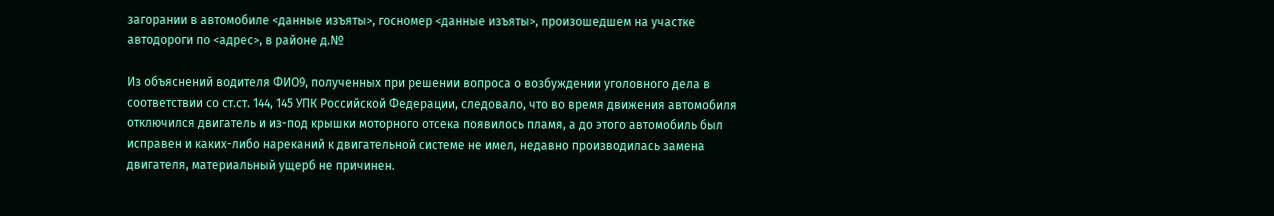загорании в автомобиле <данные изъяты>, госномер <данные изъяты>, произошедшем на участке автодороги по <адрес>, в районе д.№

Из объяснений водителя ФИО9, полученных при решении вопроса о возбуждении уголовного дела в соответствии со ст.ст. 144, 145 УПК Российской Федерации, следовало, что во время движения автомобиля отключился двигатель и из-под крышки моторного отсека появилось пламя, а до этого автомобиль был исправен и каких-либо нареканий к двигательной системе не имел, недавно производилась замена двигателя, материальный ущерб не причинен.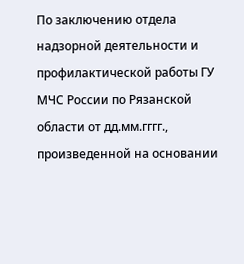По заключению отдела надзорной деятельности и профилактической работы ГУ МЧС России по Рязанской области от дд.мм.гггг., произведенной на основании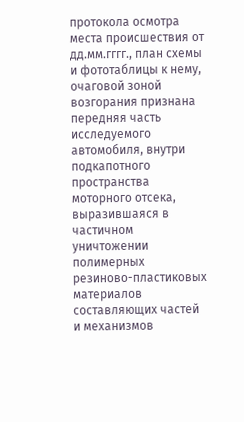протокола осмотра места происшествия от дд.мм.гггг., план схемы и фототаблицы к нему, очаговой зоной возгорания признана передняя часть исследуемого автомобиля, внутри подкапотного пространства моторного отсека, выразившаяся в частичном уничтожении полимерных резиново-пластиковых материалов составляющих частей и механизмов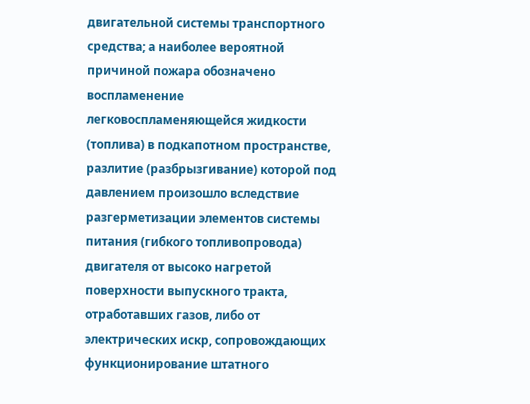двигательной системы транспортного средства; а наиболее вероятной причиной пожара обозначено воспламенение легковоспламеняющейся жидкости (топлива) в подкапотном пространстве, разлитие (разбрызгивание) которой под давлением произошло вследствие разгерметизации элементов системы питания (гибкого топливопровода) двигателя от высоко нагретой поверхности выпускного тракта, отработавших газов, либо от электрических искр, сопровождающих функционирование штатного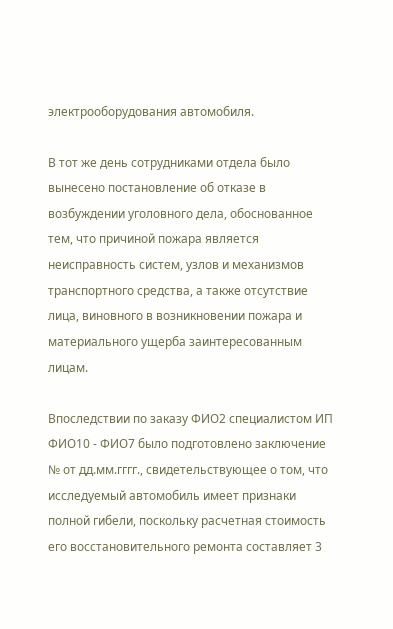электрооборудования автомобиля.

В тот же день сотрудниками отдела было вынесено постановление об отказе в возбуждении уголовного дела, обоснованное тем, что причиной пожара является неисправность систем, узлов и механизмов транспортного средства, а также отсутствие лица, виновного в возникновении пожара и материального ущерба заинтересованным лицам.

Впоследствии по заказу ФИО2 специалистом ИП ФИО10 - ФИО7 было подготовлено заключение № от дд.мм.гггг., свидетельствующее о том, что исследуемый автомобиль имеет признаки полной гибели, поскольку расчетная стоимость его восстановительного ремонта составляет 3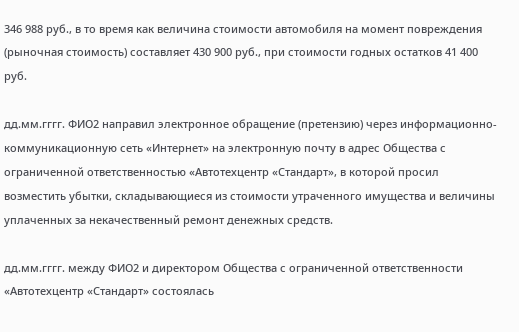346 988 руб., в то время как величина стоимости автомобиля на момент повреждения (рыночная стоимость) составляет 430 900 руб., при стоимости годных остатков 41 400 руб.

дд.мм.гггг. ФИО2 направил электронное обращение (претензию) через информационно-коммуникационную сеть «Интернет» на электронную почту в адрес Общества с ограниченной ответственностью «Автотехцентр «Стандарт», в которой просил возместить убытки, складывающиеся из стоимости утраченного имущества и величины уплаченных за некачественный ремонт денежных средств.

дд.мм.гггг. между ФИО2 и директором Общества с ограниченной ответственности «Автотехцентр «Стандарт» состоялась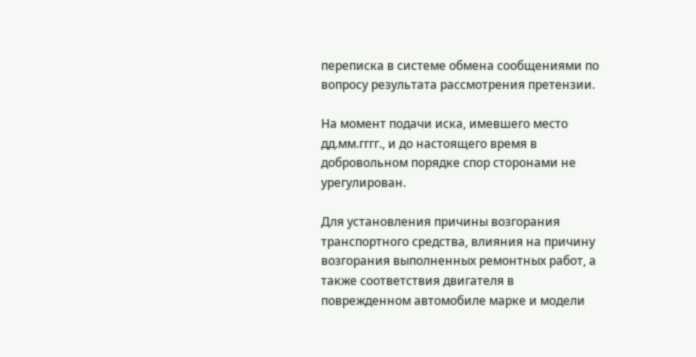переписка в системе обмена сообщениями по вопросу результата рассмотрения претензии.

На момент подачи иска, имевшего место дд.мм.гггг., и до настоящего время в добровольном порядке спор сторонами не урегулирован.

Для установления причины возгорания транспортного средства, влияния на причину возгорания выполненных ремонтных работ, а также соответствия двигателя в поврежденном автомобиле марке и модели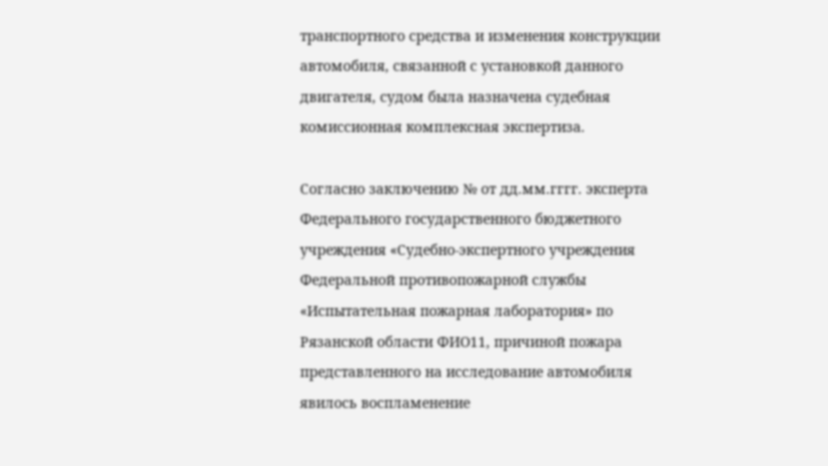транспортного средства и изменения конструкции автомобиля, связанной с установкой данного двигателя, судом была назначена судебная комиссионная комплексная экспертиза.

Согласно заключению № от дд.мм.гггг. эксперта Федерального государственного бюджетного учреждения «Судебно-экспертного учреждения Федеральной противопожарной службы «Испытательная пожарная лаборатория» по Рязанской области ФИО11, причиной пожара представленного на исследование автомобиля явилось воспламенение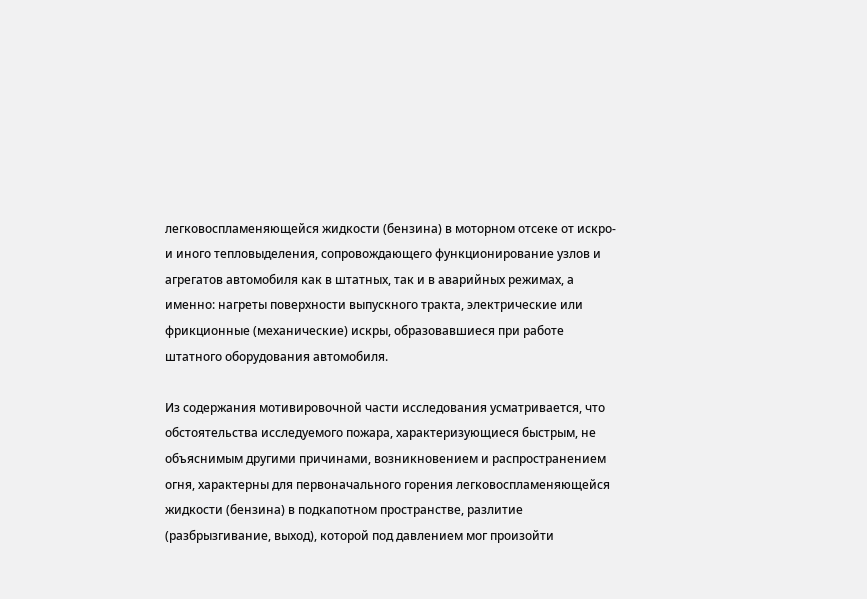легковоспламеняющейся жидкости (бензина) в моторном отсеке от искро- и иного тепловыделения, сопровождающего функционирование узлов и агрегатов автомобиля как в штатных, так и в аварийных режимах, а именно: нагреты поверхности выпускного тракта, электрические или фрикционные (механические) искры, образовавшиеся при работе штатного оборудования автомобиля.

Из содержания мотивировочной части исследования усматривается, что обстоятельства исследуемого пожара, характеризующиеся быстрым, не объяснимым другими причинами, возникновением и распространением огня, характерны для первоначального горения легковоспламеняющейся жидкости (бензина) в подкапотном пространстве, разлитие (разбрызгивание, выход), которой под давлением мог произойти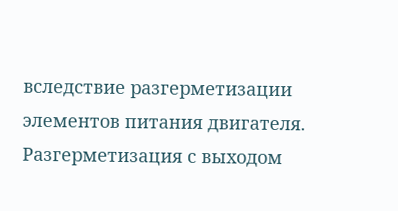вследствие разгерметизации элементов питания двигателя. Разгерметизация с выходом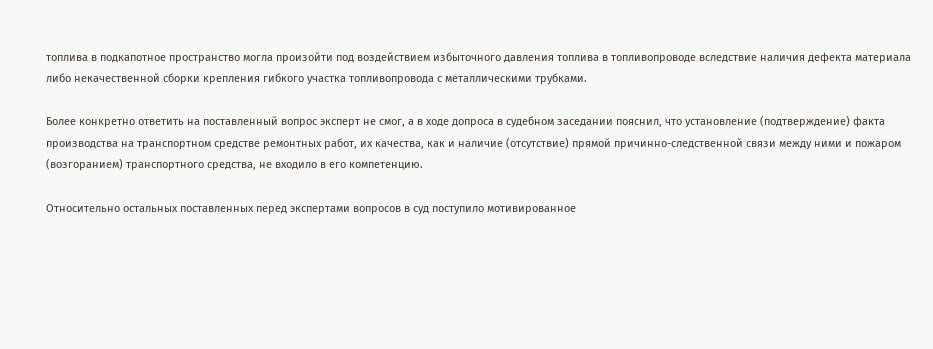топлива в подкапотное пространство могла произойти под воздействием избыточного давления топлива в топливопроводе вследствие наличия дефекта материала либо некачественной сборки крепления гибкого участка топливопровода с металлическими трубками.

Более конкретно ответить на поставленный вопрос эксперт не смог, а в ходе допроса в судебном заседании пояснил, что установление (подтверждение) факта производства на транспортном средстве ремонтных работ, их качества, как и наличие (отсутствие) прямой причинно-следственной связи между ними и пожаром (возгоранием) транспортного средства, не входило в его компетенцию.

Относительно остальных поставленных перед экспертами вопросов в суд поступило мотивированное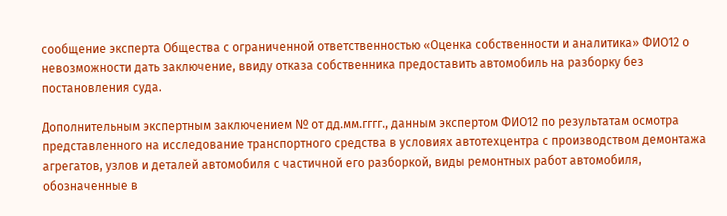сообщение эксперта Общества с ограниченной ответственностью «Оценка собственности и аналитика» ФИО12 о невозможности дать заключение, ввиду отказа собственника предоставить автомобиль на разборку без постановления суда.

Дополнительным экспертным заключением № от дд.мм.гггг., данным экспертом ФИО12 по результатам осмотра представленного на исследование транспортного средства в условиях автотехцентра с производством демонтажа агрегатов, узлов и деталей автомобиля с частичной его разборкой, виды ремонтных работ автомобиля, обозначенные в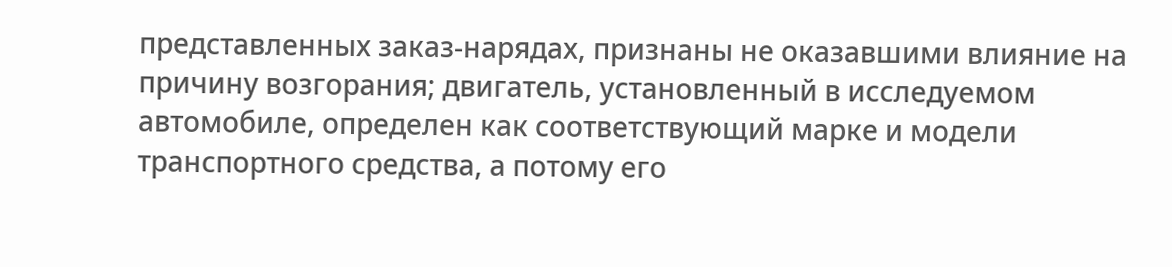представленных заказ-нарядах, признаны не оказавшими влияние на причину возгорания; двигатель, установленный в исследуемом автомобиле, определен как соответствующий марке и модели транспортного средства, а потому его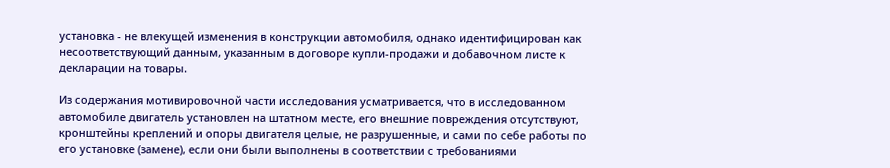установка - не влекущей изменения в конструкции автомобиля, однако идентифицирован как несоответствующий данным, указанным в договоре купли-продажи и добавочном листе к декларации на товары.

Из содержания мотивировочной части исследования усматривается, что в исследованном автомобиле двигатель установлен на штатном месте, его внешние повреждения отсутствуют, кронштейны креплений и опоры двигателя целые, не разрушенные, и сами по себе работы по его установке (замене), если они были выполнены в соответствии с требованиями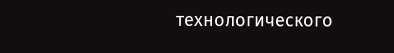технологического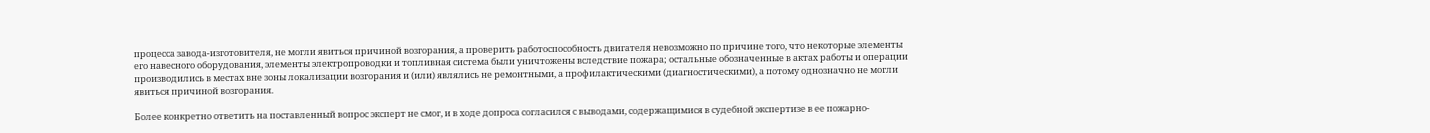процесса завода-изготовителя, не могли явиться причиной возгорания, а проверить работоспособность двигателя невозможно по причине того, что некоторые элементы его навесного оборудования, элементы электропроводки и топливная система были уничтожены вследствие пожара; остальные обозначенные в актах работы и операции производились в местах вне зоны локализации возгорания и (или) являлись не ремонтными, а профилактическими (диагностическими), а потому однозначно не могли явиться причиной возгорания.

Более конкретно ответить на поставленный вопрос эксперт не смог, и в ходе допроса согласился с выводами, содержащимися в судебной экспертизе в ее пожарно-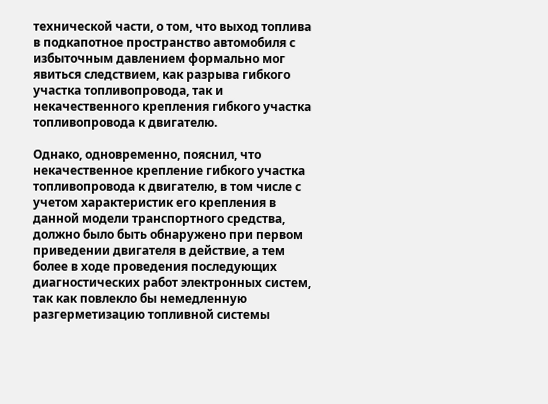технической части, о том, что выход топлива в подкапотное пространство автомобиля с избыточным давлением формально мог явиться следствием, как разрыва гибкого участка топливопровода, так и некачественного крепления гибкого участка топливопровода к двигателю.

Однако, одновременно, пояснил, что некачественное крепление гибкого участка топливопровода к двигателю, в том числе с учетом характеристик его крепления в данной модели транспортного средства, должно было быть обнаружено при первом приведении двигателя в действие, а тем более в ходе проведения последующих диагностических работ электронных систем, так как повлекло бы немедленную разгерметизацию топливной системы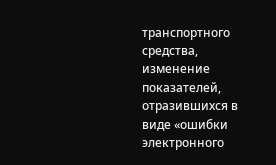транспортного средства, изменение показателей, отразившихся в виде «ошибки электронного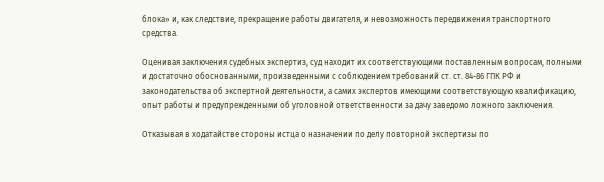блока» и, как следствие, прекращение работы двигателя, и невозможность передвижения транспортного средства.

Оценивая заключения судебных экспертиз, суд находит их соответствующими поставленным вопросам, полными и достаточно обоснованными, произведенными с соблюдением требований ст. ст. 84-86 ГПК РФ и законодательства об экспертной деятельности, а самих экспертов имеющими соответствующую квалификацию, опыт работы и предупрежденными об уголовной ответственности за дачу заведомо ложного заключения.

Отказывая в ходатайстве стороны истца о назначении по делу повторной экспертизы по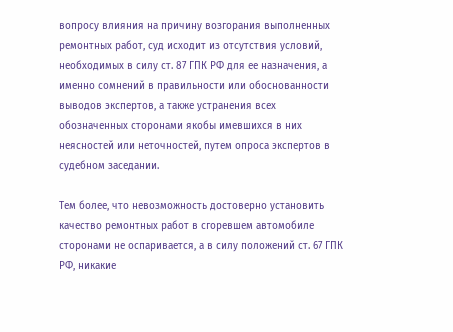вопросу влияния на причину возгорания выполненных ремонтных работ, суд исходит из отсутствия условий, необходимых в силу ст. 87 ГПК РФ для ее назначения, а именно сомнений в правильности или обоснованности выводов экспертов, а также устранения всех обозначенных сторонами якобы имевшихся в них неясностей или неточностей, путем опроса экспертов в судебном заседании.

Тем более, что невозможность достоверно установить качество ремонтных работ в сгоревшем автомобиле сторонами не оспаривается, а в силу положений ст. 67 ГПК РФ, никакие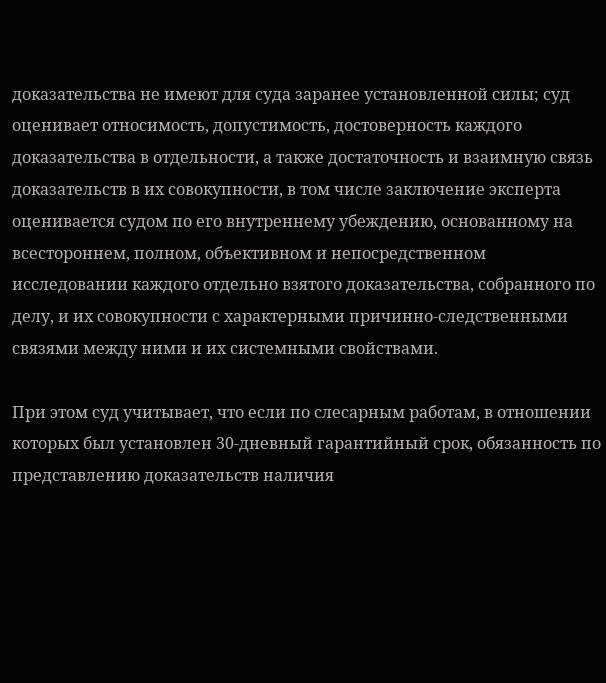доказательства не имеют для суда заранее установленной силы; суд оценивает относимость, допустимость, достоверность каждого доказательства в отдельности, а также достаточность и взаимную связь доказательств в их совокупности, в том числе заключение эксперта оценивается судом по его внутреннему убеждению, основанному на всестороннем, полном, объективном и непосредственном исследовании каждого отдельно взятого доказательства, собранного по делу, и их совокупности с характерными причинно-следственными связями между ними и их системными свойствами.

При этом суд учитывает, что если по слесарным работам, в отношении которых был установлен 30-дневный гарантийный срок, обязанность по представлению доказательств наличия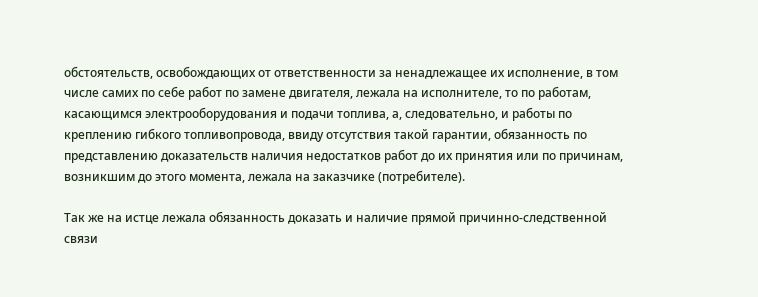обстоятельств, освобождающих от ответственности за ненадлежащее их исполнение, в том числе самих по себе работ по замене двигателя, лежала на исполнителе, то по работам, касающимся электрооборудования и подачи топлива, а, следовательно, и работы по креплению гибкого топливопровода, ввиду отсутствия такой гарантии, обязанность по представлению доказательств наличия недостатков работ до их принятия или по причинам, возникшим до этого момента, лежала на заказчике (потребителе).

Так же на истце лежала обязанность доказать и наличие прямой причинно-следственной связи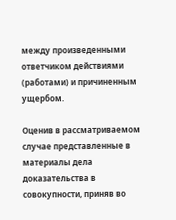между произведенными ответчиком действиями (работами) и причиненным ущербом.

Оценив в рассматриваемом случае представленные в материалы дела доказательства в совокупности, приняв во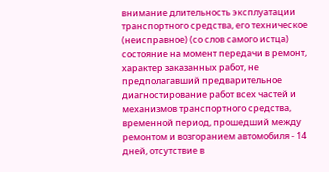внимание длительность эксплуатации транспортного средства, его техническое (неисправное) (со слов самого истца) состояние на момент передачи в ремонт, характер заказанных работ, не предполагавший предварительное диагностирование работ всех частей и механизмов транспортного средства, временной период, прошедший между ремонтом и возгоранием автомобиля - 14 дней, отсутствие в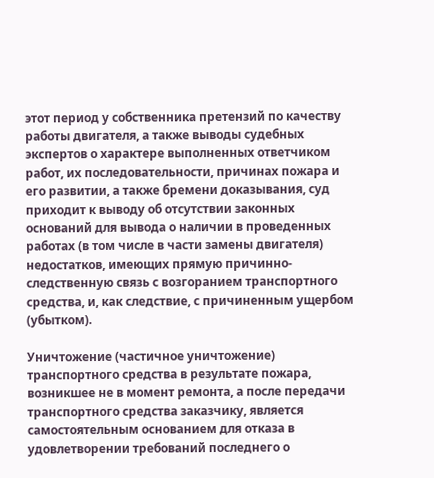этот период у собственника претензий по качеству работы двигателя, а также выводы судебных экспертов о характере выполненных ответчиком работ, их последовательности, причинах пожара и его развитии, а также бремени доказывания, суд приходит к выводу об отсутствии законных оснований для вывода о наличии в проведенных работах (в том числе в части замены двигателя) недостатков, имеющих прямую причинно-следственную связь с возгоранием транспортного средства, и, как следствие, с причиненным ущербом (убытком).

Уничтожение (частичное уничтожение) транспортного средства в результате пожара, возникшее не в момент ремонта, а после передачи транспортного средства заказчику, является самостоятельным основанием для отказа в удовлетворении требований последнего о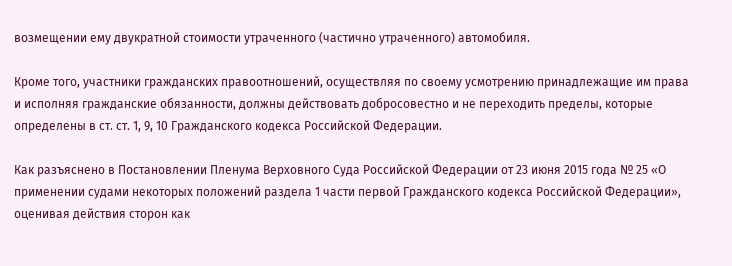возмещении ему двукратной стоимости утраченного (частично утраченного) автомобиля.

Кроме того, участники гражданских правоотношений, осуществляя по своему усмотрению принадлежащие им права и исполняя гражданские обязанности, должны действовать добросовестно и не переходить пределы, которые определены в ст. ст. 1, 9, 10 Гражданского кодекса Российской Федерации.

Как разъяснено в Постановлении Пленума Верховного Суда Российской Федерации от 23 июня 2015 года № 25 «О применении судами некоторых положений раздела 1 части первой Гражданского кодекса Российской Федерации», оценивая действия сторон как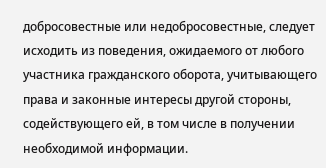добросовестные или недобросовестные, следует исходить из поведения, ожидаемого от любого участника гражданского оборота, учитывающего права и законные интересы другой стороны, содействующего ей, в том числе в получении необходимой информации.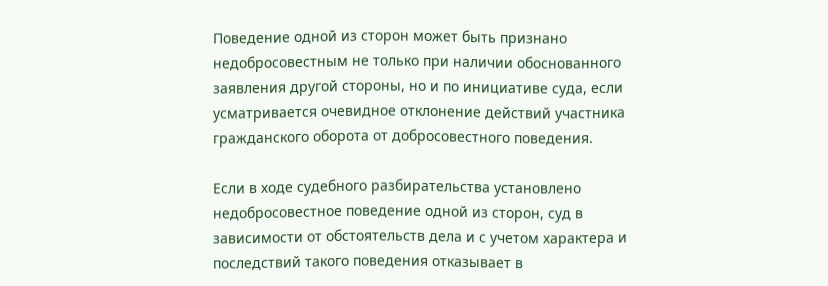Поведение одной из сторон может быть признано недобросовестным не только при наличии обоснованного заявления другой стороны, но и по инициативе суда, если усматривается очевидное отклонение действий участника гражданского оборота от добросовестного поведения.

Если в ходе судебного разбирательства установлено недобросовестное поведение одной из сторон, суд в зависимости от обстоятельств дела и с учетом характера и последствий такого поведения отказывает в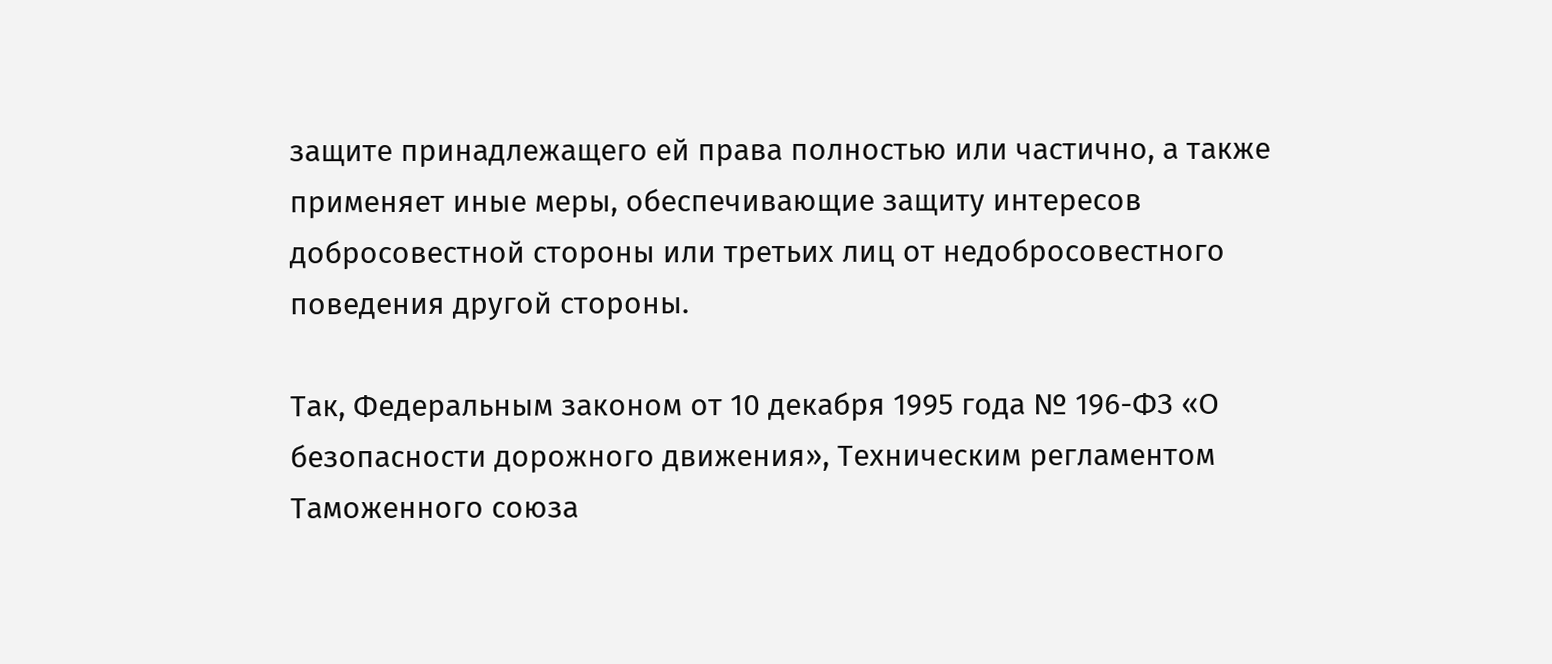защите принадлежащего ей права полностью или частично, а также применяет иные меры, обеспечивающие защиту интересов добросовестной стороны или третьих лиц от недобросовестного поведения другой стороны.

Так, Федеральным законом от 10 декабря 1995 года № 196-ФЗ «О безопасности дорожного движения», Техническим регламентом Таможенного союза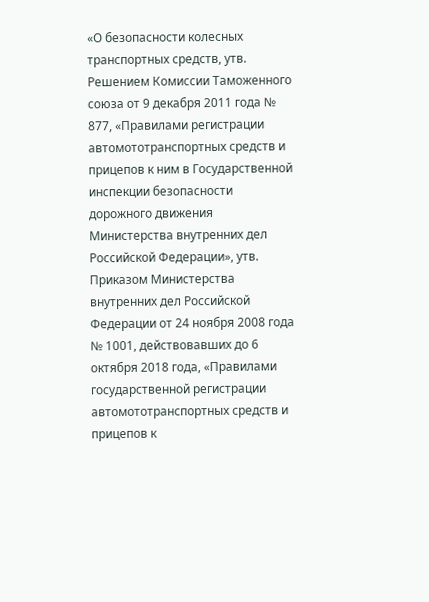«О безопасности колесных транспортных средств, утв. Решением Комиссии Таможенного союза от 9 декабря 2011 года № 877, «Правилами регистрации автомототранспортных средств и прицепов к ним в Государственной инспекции безопасности дорожного движения Министерства внутренних дел Российской Федерации», утв. Приказом Министерства внутренних дел Российской Федерации от 24 ноября 2008 года № 1001, действовавших до 6 октября 2018 года, «Правилами государственной регистрации автомототранспортных средств и прицепов к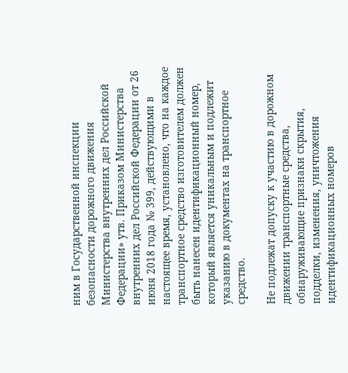ним в Государственной инспекции безопасности дорожного движения Министерства внутренних дел Российской Федерации» утв. Приказом Министерства внутренних дел Российской Федерации от 26 июня 2018 года № 399, действующими в настоящее время, установлено, что на каждое транспортное средство изготовителем должен быть нанесен идентификационный номер, который является уникальным и подлежит указанию в документах на транспортное средство.

Не подлежат допуску к участию в дорожном движении транспортные средства, обнаруживающие признаки скрытия, подделки, изменения, уничтожения идентификационных номеров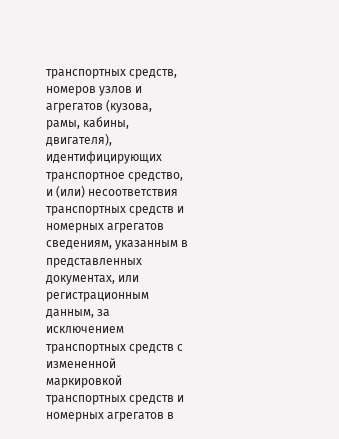транспортных средств, номеров узлов и агрегатов (кузова, рамы, кабины, двигателя), идентифицирующих транспортное средство, и (или) несоответствия транспортных средств и номерных агрегатов сведениям, указанным в представленных документах, или регистрационным данным, за исключением транспортных средств с измененной маркировкой транспортных средств и номерных агрегатов в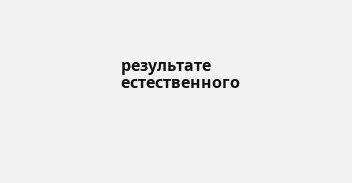результате естественного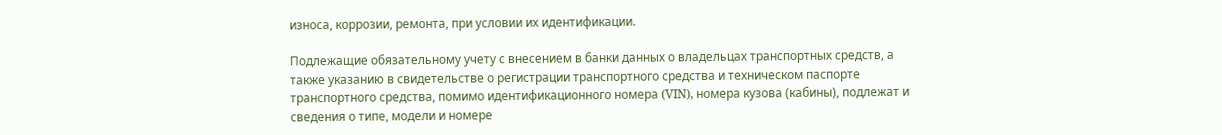износа, коррозии, ремонта, при условии их идентификации.

Подлежащие обязательному учету с внесением в банки данных о владельцах транспортных средств, а также указанию в свидетельстве о регистрации транспортного средства и техническом паспорте транспортного средства, помимо идентификационного номера (VIN), номера кузова (кабины), подлежат и сведения о типе, модели и номере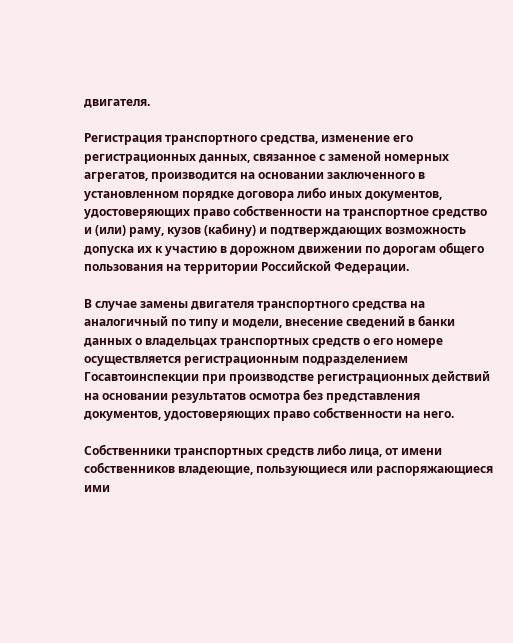двигателя.

Регистрация транспортного средства, изменение его регистрационных данных, связанное с заменой номерных агрегатов, производится на основании заключенного в установленном порядке договора либо иных документов, удостоверяющих право собственности на транспортное средство и (или) раму, кузов (кабину) и подтверждающих возможность допуска их к участию в дорожном движении по дорогам общего пользования на территории Российской Федерации.

В случае замены двигателя транспортного средства на аналогичный по типу и модели, внесение сведений в банки данных о владельцах транспортных средств о его номере осуществляется регистрационным подразделением Госавтоинспекции при производстве регистрационных действий на основании результатов осмотра без представления документов, удостоверяющих право собственности на него.

Собственники транспортных средств либо лица, от имени собственников владеющие, пользующиеся или распоряжающиеся ими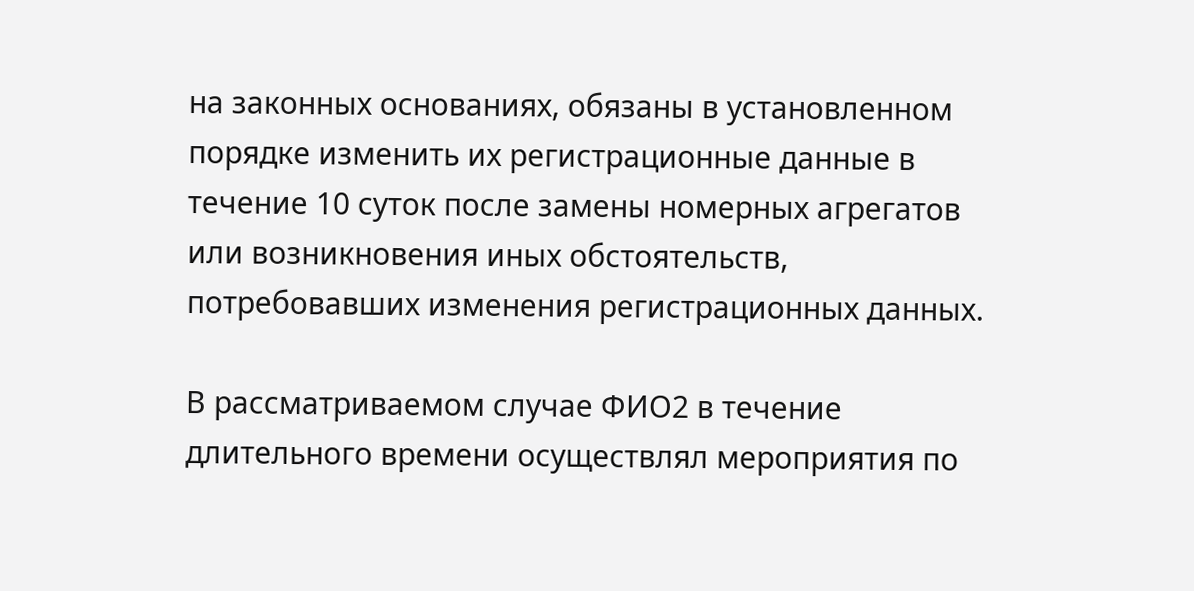на законных основаниях, обязаны в установленном порядке изменить их регистрационные данные в течение 10 суток после замены номерных агрегатов или возникновения иных обстоятельств, потребовавших изменения регистрационных данных.

В рассматриваемом случае ФИО2 в течение длительного времени осуществлял мероприятия по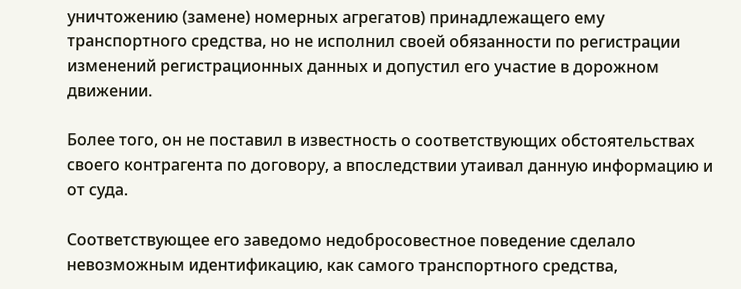уничтожению (замене) номерных агрегатов) принадлежащего ему транспортного средства, но не исполнил своей обязанности по регистрации изменений регистрационных данных и допустил его участие в дорожном движении.

Более того, он не поставил в известность о соответствующих обстоятельствах своего контрагента по договору, а впоследствии утаивал данную информацию и от суда.

Соответствующее его заведомо недобросовестное поведение сделало невозможным идентификацию, как самого транспортного средства,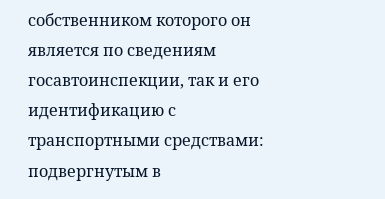собственником которого он является по сведениям госавтоинспекции, так и его идентификацию с транспортными средствами: подвергнутым в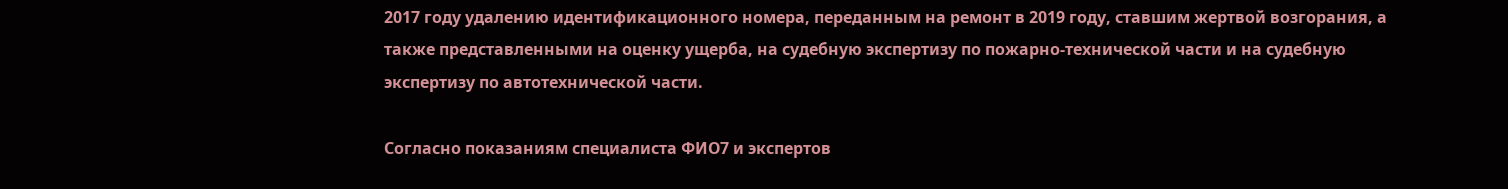2017 году удалению идентификационного номера, переданным на ремонт в 2019 году, ставшим жертвой возгорания, а также представленными на оценку ущерба, на судебную экспертизу по пожарно-технической части и на судебную экспертизу по автотехнической части.

Согласно показаниям специалиста ФИО7 и экспертов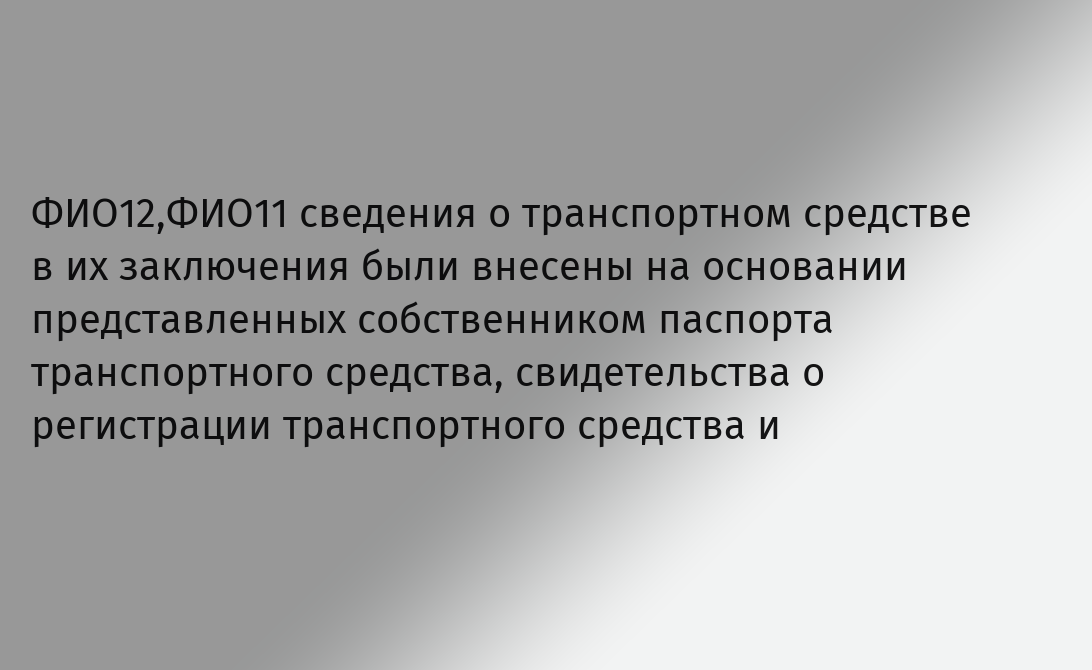ФИО12,ФИО11 сведения о транспортном средстве в их заключения были внесены на основании представленных собственником паспорта транспортного средства, свидетельства о регистрации транспортного средства и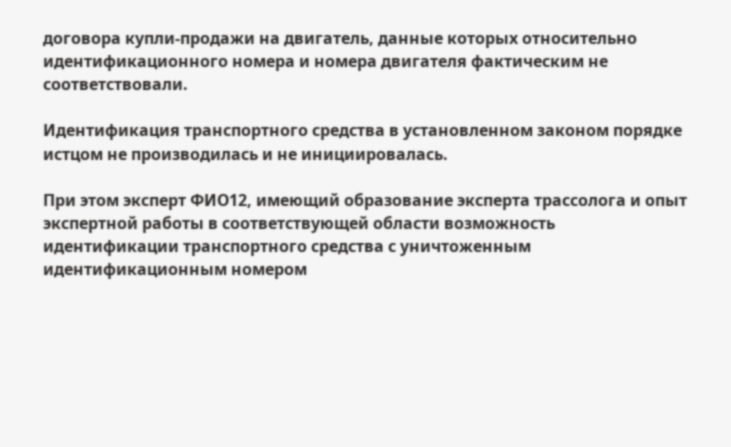договора купли-продажи на двигатель, данные которых относительно идентификационного номера и номера двигателя фактическим не соответствовали.

Идентификация транспортного средства в установленном законом порядке истцом не производилась и не инициировалась.

При этом эксперт ФИО12, имеющий образование эксперта трассолога и опыт экспертной работы в соответствующей области возможность идентификации транспортного средства с уничтоженным идентификационным номером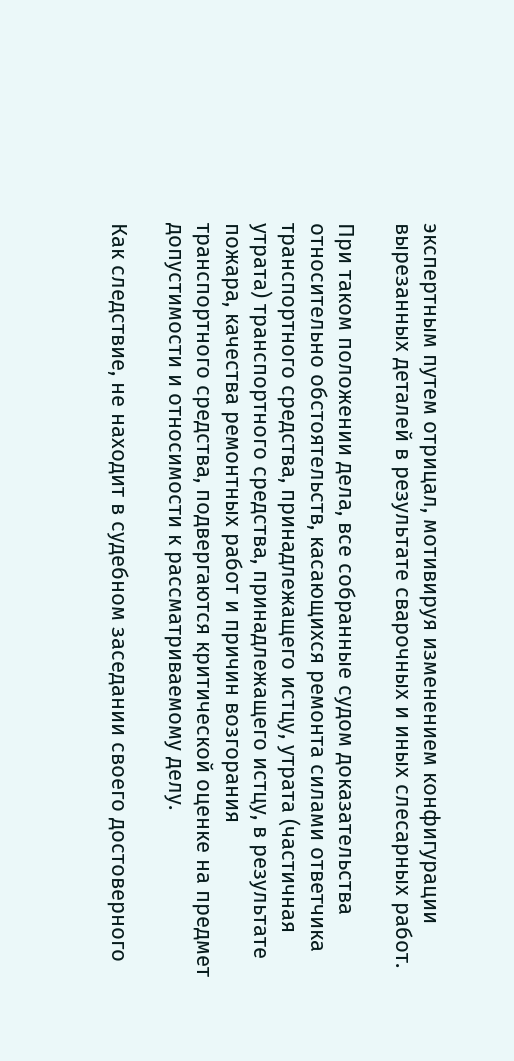экспертным путем отрицал, мотивируя изменением конфигурации вырезанных деталей в результате сварочных и иных слесарных работ.

При таком положении дела, все собранные судом доказательства относительно обстоятельств, касающихся ремонта силами ответчика транспортного средства, принадлежащего истцу, утрата (частичная утрата) транспортного средства, принадлежащего истцу, в результате пожара, качества ремонтных работ и причин возгорания транспортного средства, подвергаются критической оценке на предмет допустимости и относимости к рассматриваемому делу.

Как следствие, не находит в судебном заседании своего достоверного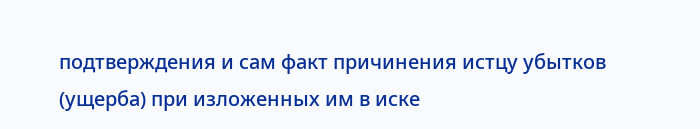подтверждения и сам факт причинения истцу убытков (ущерба) при изложенных им в иске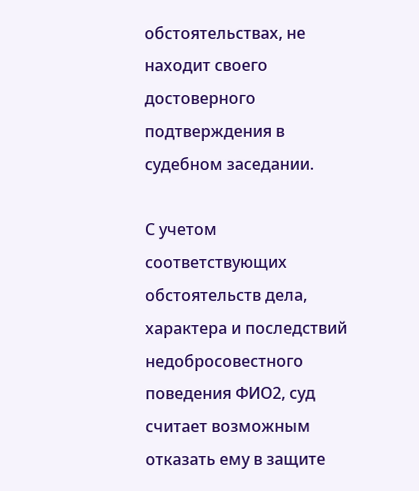обстоятельствах, не находит своего достоверного подтверждения в судебном заседании.

С учетом соответствующих обстоятельств дела, характера и последствий недобросовестного поведения ФИО2, суд считает возможным отказать ему в защите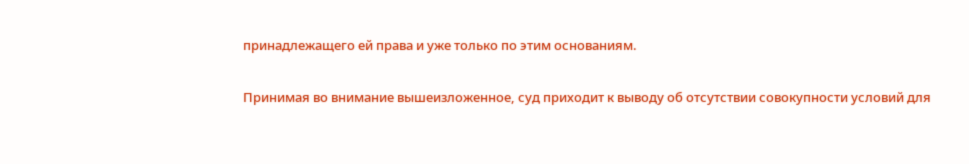принадлежащего ей права и уже только по этим основаниям.

Принимая во внимание вышеизложенное, суд приходит к выводу об отсутствии совокупности условий для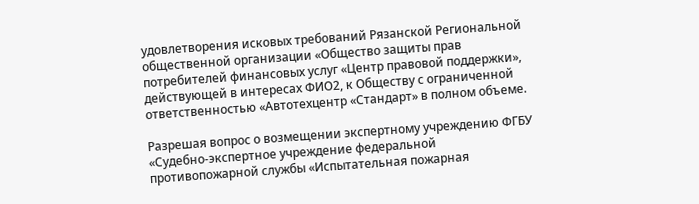удовлетворения исковых требований Рязанской Региональной общественной организации «Общество защиты прав потребителей финансовых услуг «Центр правовой поддержки», действующей в интересах ФИО2, к Обществу с ограниченной ответственностью «Автотехцентр «Стандарт» в полном объеме.

Разрешая вопрос о возмещении экспертному учреждению ФГБУ «Судебно-экспертное учреждение федеральной противопожарной службы «Испытательная пожарная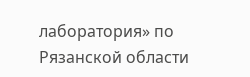лаборатория» по Рязанской области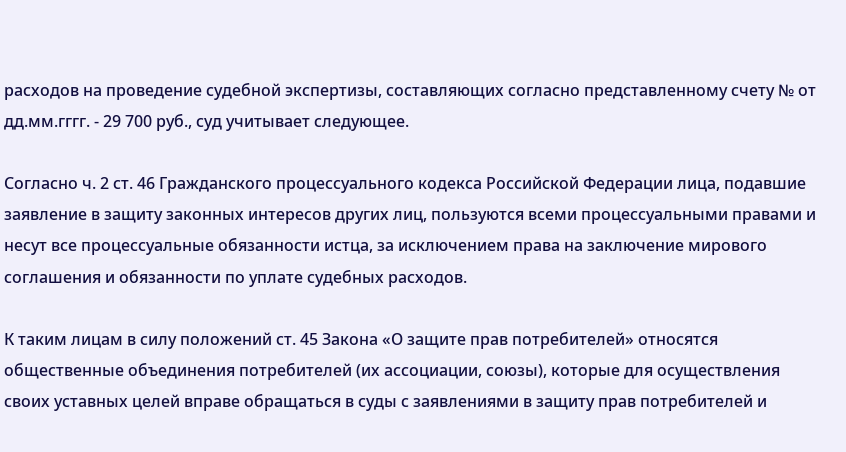расходов на проведение судебной экспертизы, составляющих согласно представленному счету № от дд.мм.гггг. - 29 700 руб., суд учитывает следующее.

Согласно ч. 2 ст. 46 Гражданского процессуального кодекса Российской Федерации лица, подавшие заявление в защиту законных интересов других лиц, пользуются всеми процессуальными правами и несут все процессуальные обязанности истца, за исключением права на заключение мирового соглашения и обязанности по уплате судебных расходов.

К таким лицам в силу положений ст. 45 Закона «О защите прав потребителей» относятся общественные объединения потребителей (их ассоциации, союзы), которые для осуществления своих уставных целей вправе обращаться в суды с заявлениями в защиту прав потребителей и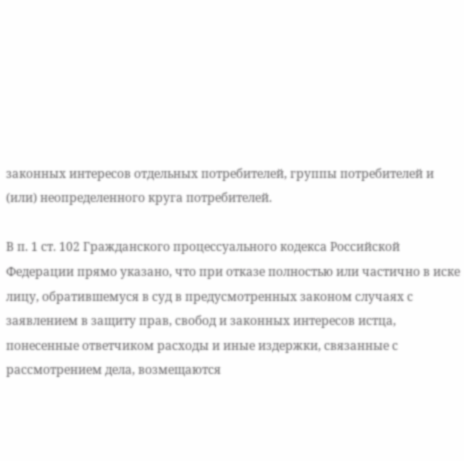законных интересов отдельных потребителей, группы потребителей и (или) неопределенного круга потребителей.

В п. 1 ст. 102 Гражданского процессуального кодекса Российской Федерации прямо указано, что при отказе полностью или частично в иске лицу, обратившемуся в суд в предусмотренных законом случаях с заявлением в защиту прав, свобод и законных интересов истца, понесенные ответчиком расходы и иные издержки, связанные с рассмотрением дела, возмещаются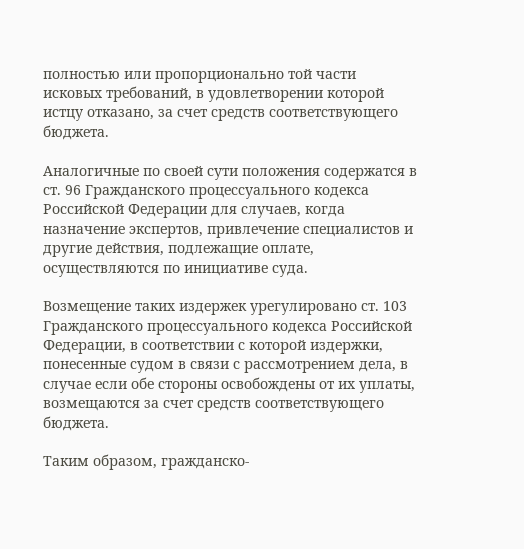полностью или пропорционально той части исковых требований, в удовлетворении которой истцу отказано, за счет средств соответствующего бюджета.

Аналогичные по своей сути положения содержатся в ст. 96 Гражданского процессуального кодекса Российской Федерации для случаев, когда назначение экспертов, привлечение специалистов и другие действия, подлежащие оплате, осуществляются по инициативе суда.

Возмещение таких издержек урегулировано ст. 103 Гражданского процессуального кодекса Российской Федерации, в соответствии с которой издержки, понесенные судом в связи с рассмотрением дела, в случае если обе стороны освобождены от их уплаты, возмещаются за счет средств соответствующего бюджета.

Таким образом, гражданско-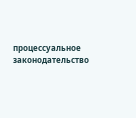процессуальное законодательство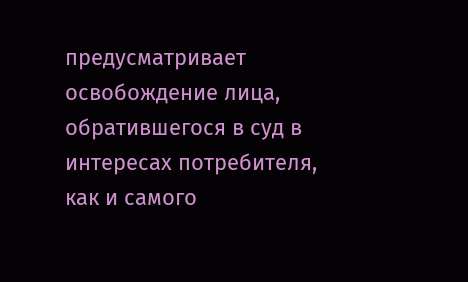предусматривает освобождение лица, обратившегося в суд в интересах потребителя, как и самого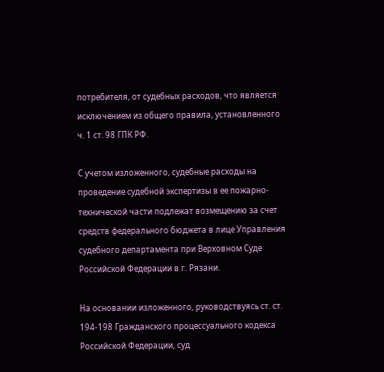потребителя, от судебных расходов, что является исключением из общего правила, установленного ч. 1 ст. 98 ГПК РФ.

С учетом изложенного, судебные расходы на проведение судебной экспертизы в ее пожарно-технической части подлежат возмещению за счет средств федерального бюджета в лице Управления судебного департамента при Верховном Суде Российской Федерации в г. Рязани.

На основании изложенного, руководствуясь ст. ст. 194-198 Гражданского процессуального кодекса Российской Федерации, суд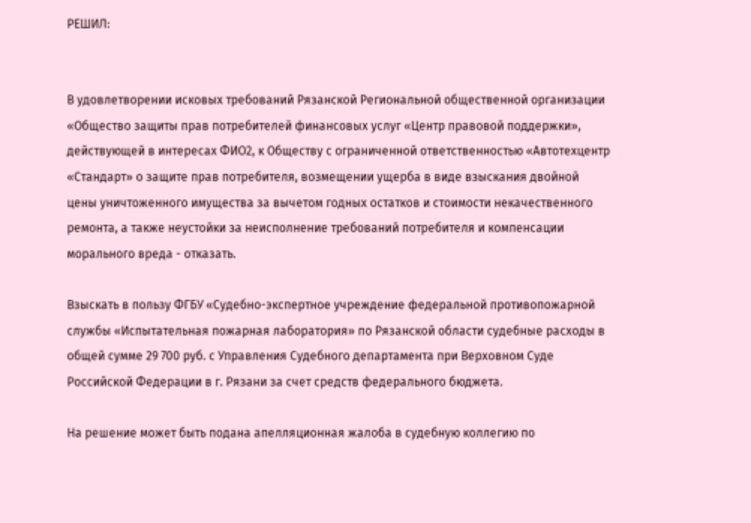РЕШИЛ:


В удовлетворении исковых требований Рязанской Региональной общественной организации «Общество защиты прав потребителей финансовых услуг «Центр правовой поддержки», действующей в интересах ФИО2, к Обществу с ограниченной ответственностью «Автотехцентр «Стандарт» о защите прав потребителя, возмещении ущерба в виде взыскания двойной цены уничтоженного имущества за вычетом годных остатков и стоимости некачественного ремонта, а также неустойки за неисполнение требований потребителя и компенсации морального вреда - отказать.

Взыскать в пользу ФГБУ «Судебно-экспертное учреждение федеральной противопожарной службы «Испытательная пожарная лаборатория» по Рязанской области судебные расходы в общей сумме 29 700 руб. с Управления Судебного департамента при Верховном Суде Российской Федерации в г. Рязани за счет средств федерального бюджета.

На решение может быть подана апелляционная жалоба в судебную коллегию по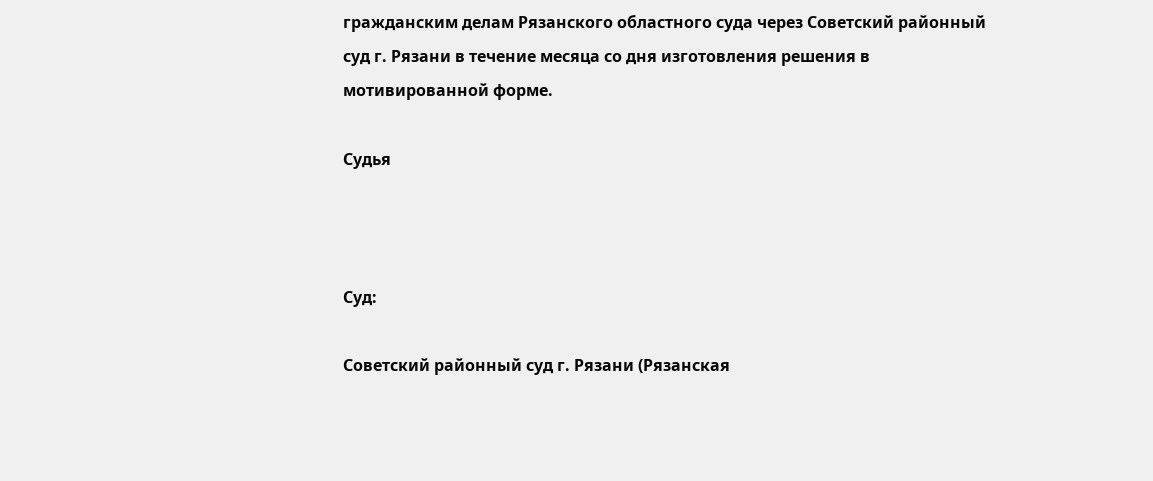гражданским делам Рязанского областного суда через Советский районный суд г. Рязани в течение месяца со дня изготовления решения в мотивированной форме.

Судья



Суд:

Советский районный суд г. Рязани (Рязанская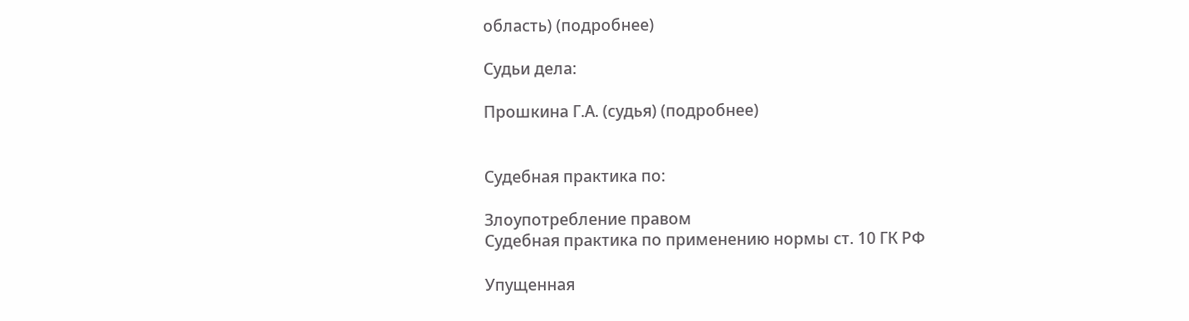область) (подробнее)

Судьи дела:

Прошкина Г.А. (судья) (подробнее)


Судебная практика по:

Злоупотребление правом
Судебная практика по применению нормы ст. 10 ГК РФ

Упущенная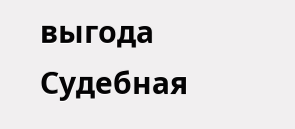выгода
Судебная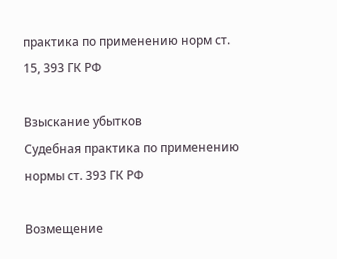практика по применению норм ст. 15, 393 ГК РФ

Взыскание убытков
Судебная практика по применению нормы ст. 393 ГК РФ

Возмещение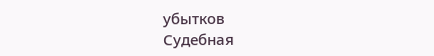убытков
Судебная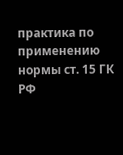практика по применению нормы ст. 15 ГК РФ